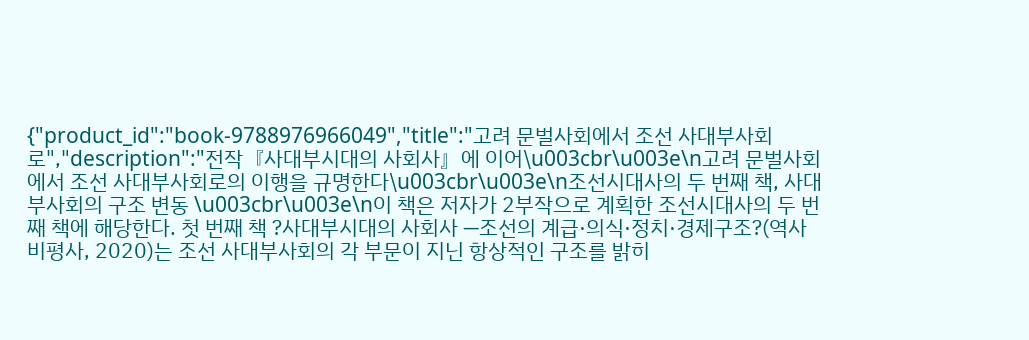{"product_id":"book-9788976966049","title":"고려 문벌사회에서 조선 사대부사회로","description":"전작『사대부시대의 사회사』에 이어\u003cbr\u003e\n고려 문벌사회에서 조선 사대부사회로의 이행을 규명한다\u003cbr\u003e\n조선시대사의 두 번째 책, 사대부사회의 구조 변동 \u003cbr\u003e\n이 책은 저자가 2부작으로 계획한 조선시대사의 두 번째 책에 해당한다. 첫 번째 책 ?사대부시대의 사회사 ―조선의 계급·의식·정치·경제구조?(역사비평사, 2020)는 조선 사대부사회의 각 부문이 지닌 항상적인 구조를 밝히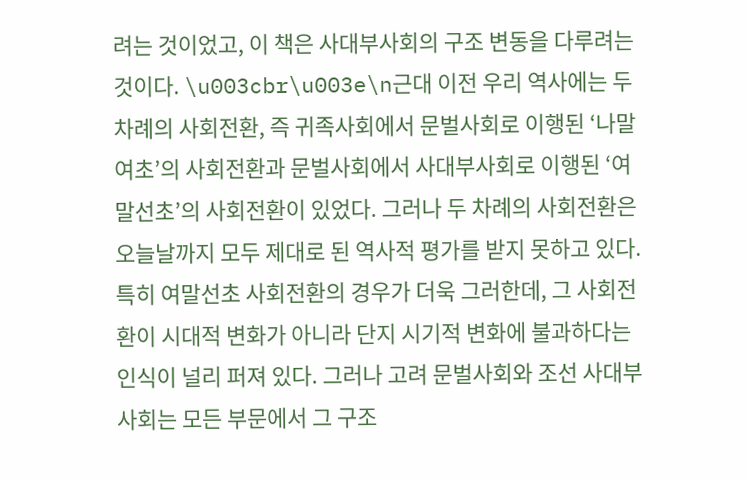려는 것이었고, 이 책은 사대부사회의 구조 변동을 다루려는 것이다. \u003cbr\u003e\n근대 이전 우리 역사에는 두 차례의 사회전환, 즉 귀족사회에서 문벌사회로 이행된 ‘나말여초’의 사회전환과 문벌사회에서 사대부사회로 이행된 ‘여말선초’의 사회전환이 있었다. 그러나 두 차례의 사회전환은 오늘날까지 모두 제대로 된 역사적 평가를 받지 못하고 있다. 특히 여말선초 사회전환의 경우가 더욱 그러한데, 그 사회전환이 시대적 변화가 아니라 단지 시기적 변화에 불과하다는 인식이 널리 퍼져 있다. 그러나 고려 문벌사회와 조선 사대부사회는 모든 부문에서 그 구조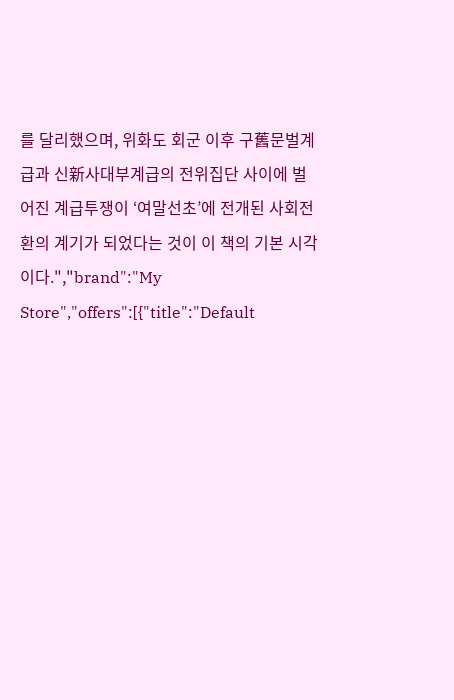를 달리했으며, 위화도 회군 이후 구舊문벌계급과 신新사대부계급의 전위집단 사이에 벌어진 계급투쟁이 ‘여말선초’에 전개된 사회전환의 계기가 되었다는 것이 이 책의 기본 시각이다.","brand":"My Store","offers":[{"title":"Default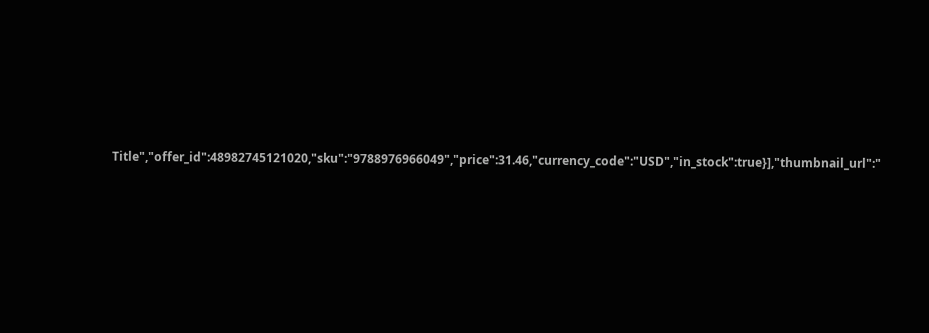Title","offer_id":48982745121020,"sku":"9788976966049","price":31.46,"currency_code":"USD","in_stock":true}],"thumbnail_url":"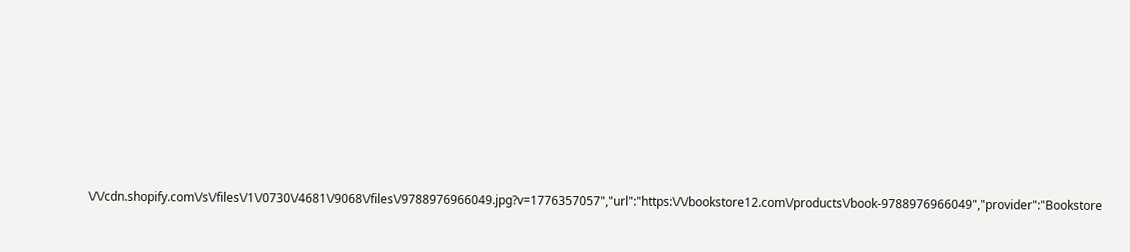\/\/cdn.shopify.com\/s\/files\/1\/0730\/4681\/9068\/files\/9788976966049.jpg?v=1776357057","url":"https:\/\/bookstore12.com\/products\/book-9788976966049","provider":"Bookstore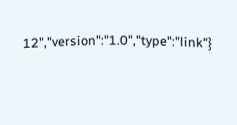12","version":"1.0","type":"link"}